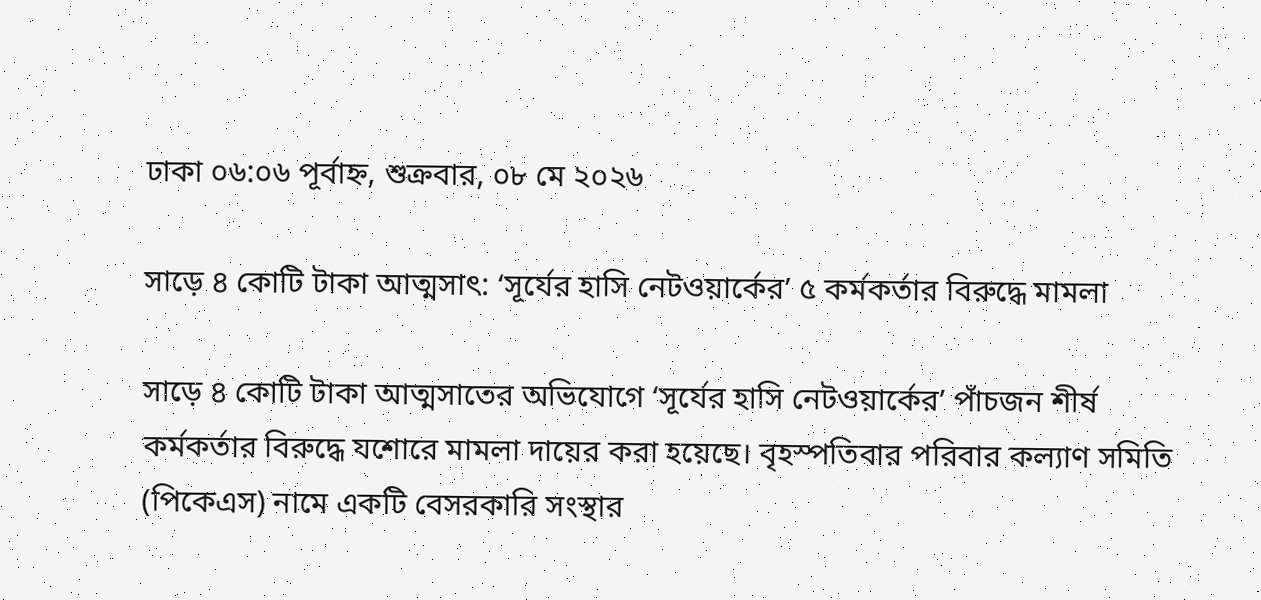ঢাকা ০৬:০৬ পূর্বাহ্ন, শুক্রবার, ০৮ মে ২০২৬

সাড়ে ৪ কোটি টাকা আত্মসাৎ: ‘সূর্যের হাসি নেটওয়ার্কের’ ৫ কর্মকর্তার বিরুদ্ধে মামলা

সাড়ে ৪ কোটি টাকা আত্মসাতের অভিযোগে ‘সূর্যের হাসি নেটওয়ার্কের’ পাঁচজন শীর্ষ কর্মকর্তার বিরুদ্ধে যশোরে মামলা দায়ের করা হয়েছে। বৃহস্পতিবার পরিবার কল্যাণ সমিতি (পিকেএস) নামে একটি বেসরকারি সংস্থার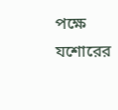পক্ষে যশোরের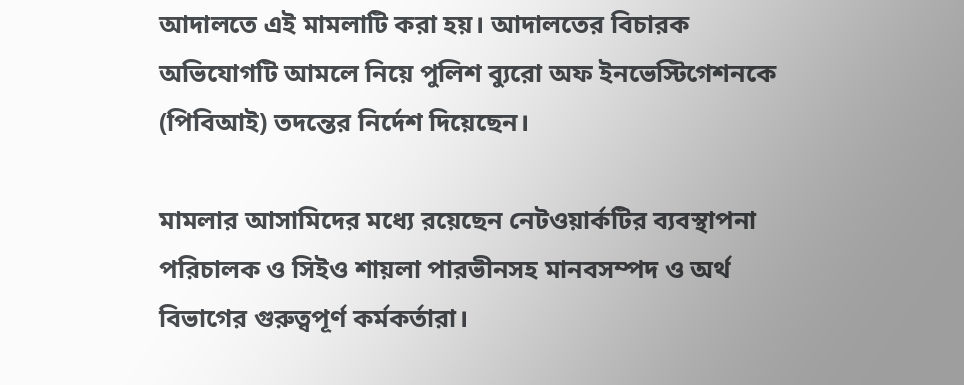আদালতে এই মামলাটি করা হয়। আদালতের বিচারক অভিযোগটি আমলে নিয়ে পুলিশ ব্যুরো অফ ইনভেস্টিগেশনকে (পিবিআই) তদন্তের নির্দেশ দিয়েছেন।

মামলার আসামিদের মধ্যে রয়েছেন নেটওয়ার্কটির ব্যবস্থাপনা পরিচালক ও সিইও শায়লা পারভীনসহ মানবসম্পদ ও অর্থ বিভাগের গুরুত্বপূর্ণ কর্মকর্তারা।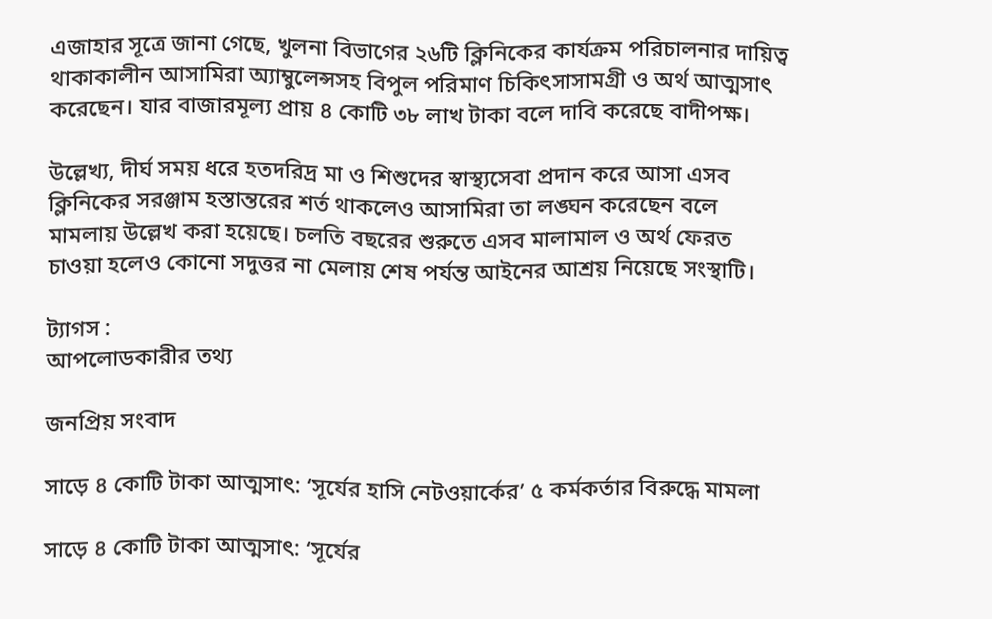এজাহার সূত্রে জানা গেছে, খুলনা বিভাগের ২৬টি ক্লিনিকের কার্যক্রম পরিচালনার দায়িত্ব থাকাকালীন আসামিরা অ্যাম্বুলেন্সসহ বিপুল পরিমাণ চিকিৎসাসামগ্রী ও অর্থ আত্মসাৎ করেছেন। যার বাজারমূল্য প্রায় ৪ কোটি ৩৮ লাখ টাকা বলে দাবি করেছে বাদীপক্ষ।

উল্লেখ্য, দীর্ঘ সময় ধরে হতদরিদ্র মা ও শিশুদের স্বাস্থ্যসেবা প্রদান করে আসা এসব ক্লিনিকের সরঞ্জাম হস্তান্তরের শর্ত থাকলেও আসামিরা তা লঙ্ঘন করেছেন বলে মামলায় উল্লেখ করা হয়েছে। চলতি বছরের শুরুতে এসব মালামাল ও অর্থ ফেরত চাওয়া হলেও কোনো সদুত্তর না মেলায় শেষ পর্যন্ত আইনের আশ্রয় নিয়েছে সংস্থাটি।

ট্যাগস :
আপলোডকারীর তথ্য

জনপ্রিয় সংবাদ

সাড়ে ৪ কোটি টাকা আত্মসাৎ: ‘সূর্যের হাসি নেটওয়ার্কের’ ৫ কর্মকর্তার বিরুদ্ধে মামলা

সাড়ে ৪ কোটি টাকা আত্মসাৎ: ‘সূর্যের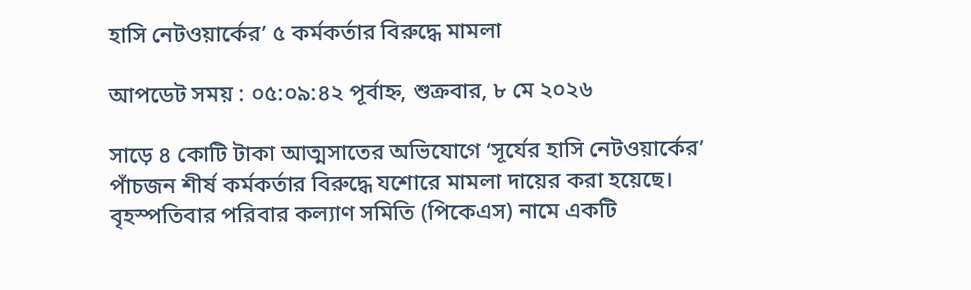হাসি নেটওয়ার্কের’ ৫ কর্মকর্তার বিরুদ্ধে মামলা

আপডেট সময় : ০৫:০৯:৪২ পূর্বাহ্ন, শুক্রবার, ৮ মে ২০২৬

সাড়ে ৪ কোটি টাকা আত্মসাতের অভিযোগে ‘সূর্যের হাসি নেটওয়ার্কের’ পাঁচজন শীর্ষ কর্মকর্তার বিরুদ্ধে যশোরে মামলা দায়ের করা হয়েছে। বৃহস্পতিবার পরিবার কল্যাণ সমিতি (পিকেএস) নামে একটি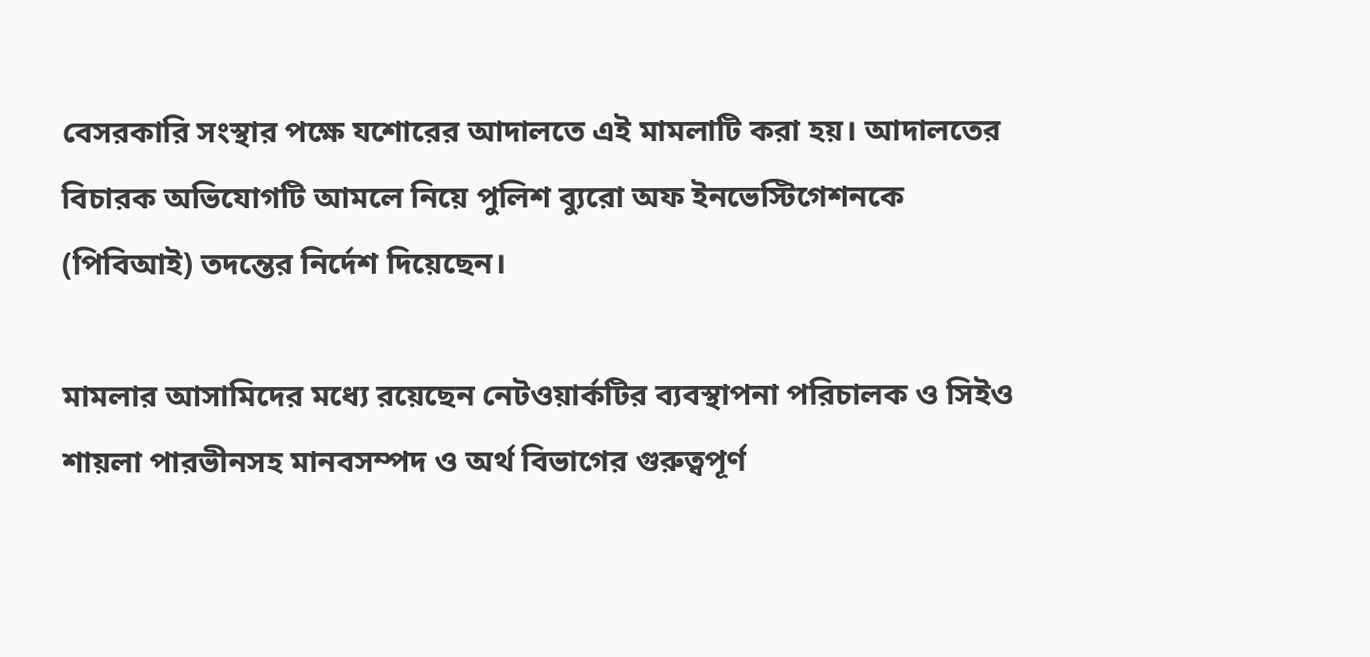বেসরকারি সংস্থার পক্ষে যশোরের আদালতে এই মামলাটি করা হয়। আদালতের বিচারক অভিযোগটি আমলে নিয়ে পুলিশ ব্যুরো অফ ইনভেস্টিগেশনকে (পিবিআই) তদন্তের নির্দেশ দিয়েছেন।

মামলার আসামিদের মধ্যে রয়েছেন নেটওয়ার্কটির ব্যবস্থাপনা পরিচালক ও সিইও শায়লা পারভীনসহ মানবসম্পদ ও অর্থ বিভাগের গুরুত্বপূর্ণ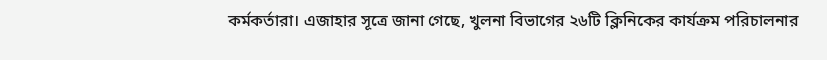কর্মকর্তারা। এজাহার সূত্রে জানা গেছে, খুলনা বিভাগের ২৬টি ক্লিনিকের কার্যক্রম পরিচালনার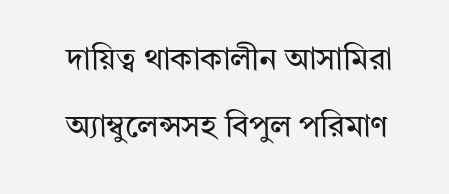দায়িত্ব থাকাকালীন আসামিরা অ্যাম্বুলেন্সসহ বিপুল পরিমাণ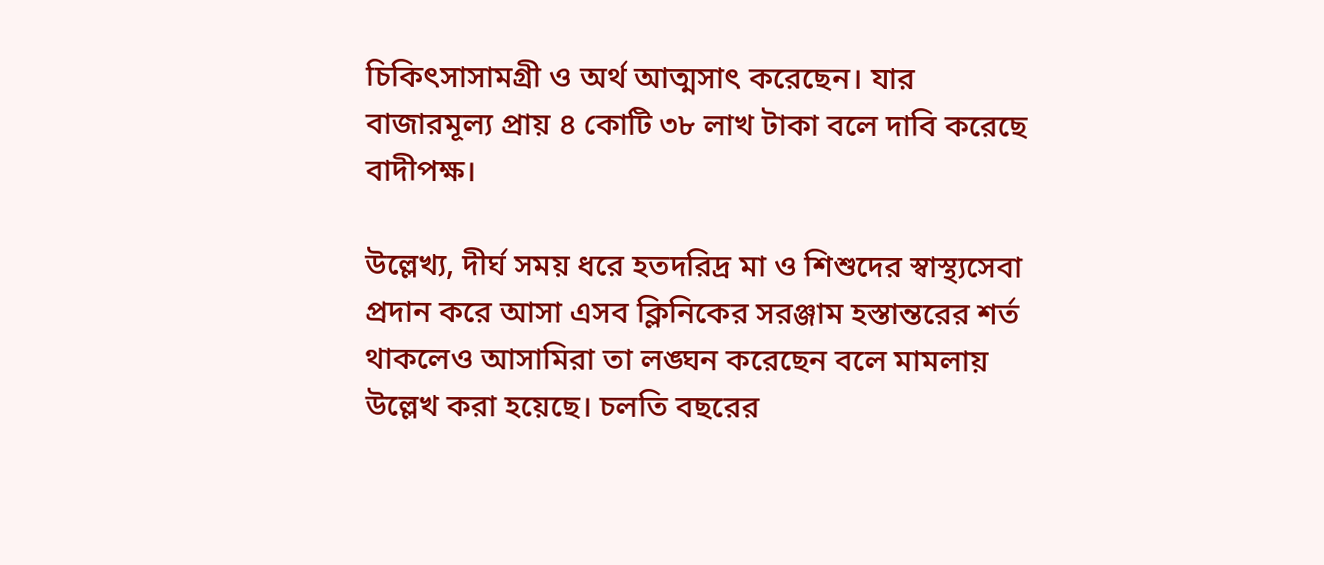চিকিৎসাসামগ্রী ও অর্থ আত্মসাৎ করেছেন। যার বাজারমূল্য প্রায় ৪ কোটি ৩৮ লাখ টাকা বলে দাবি করেছে বাদীপক্ষ।

উল্লেখ্য, দীর্ঘ সময় ধরে হতদরিদ্র মা ও শিশুদের স্বাস্থ্যসেবা প্রদান করে আসা এসব ক্লিনিকের সরঞ্জাম হস্তান্তরের শর্ত থাকলেও আসামিরা তা লঙ্ঘন করেছেন বলে মামলায় উল্লেখ করা হয়েছে। চলতি বছরের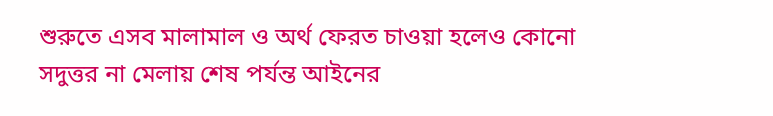শুরুতে এসব মালামাল ও অর্থ ফেরত চাওয়া হলেও কোনো সদুত্তর না মেলায় শেষ পর্যন্ত আইনের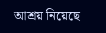আশ্রয় নিয়েছে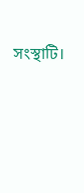সংস্থাটি।